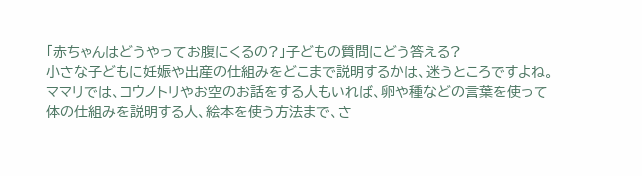「赤ちゃんはどうやってお腹にくるの?」子どもの質問にどう答える?
小さな子どもに妊娠や出産の仕組みをどこまで説明するかは、迷うところですよね。
ママリでは、コウノトリやお空のお話をする人もいれば、卵や種などの言葉を使って体の仕組みを説明する人、絵本を使う方法まで、さ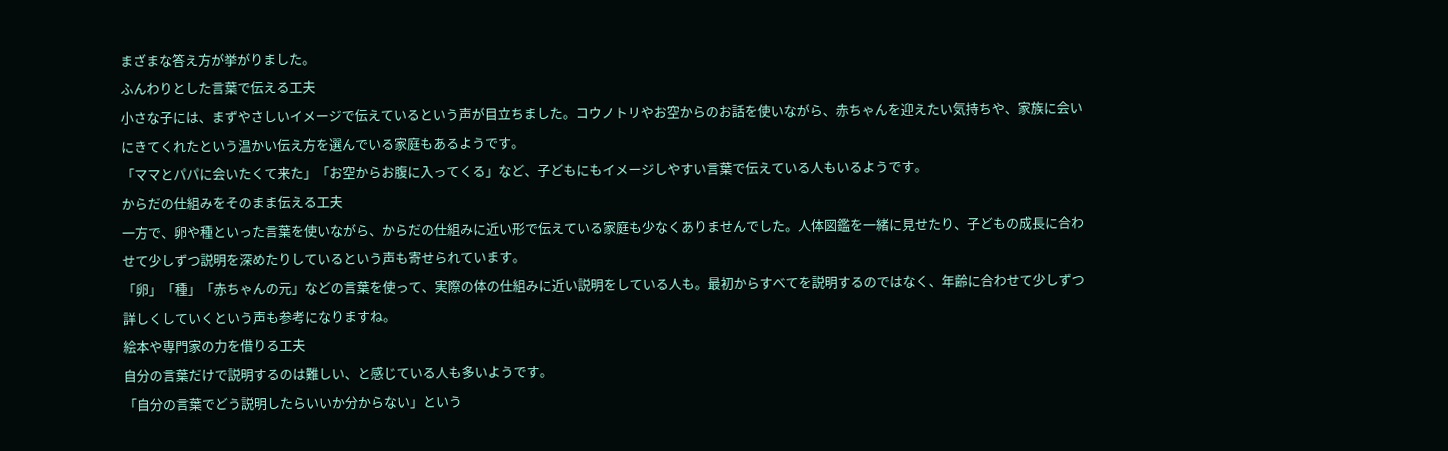まざまな答え方が挙がりました。
ふんわりとした言葉で伝える工夫
小さな子には、まずやさしいイメージで伝えているという声が目立ちました。コウノトリやお空からのお話を使いながら、赤ちゃんを迎えたい気持ちや、家族に会いにきてくれたという温かい伝え方を選んでいる家庭もあるようです。
「ママとパパに会いたくて来た」「お空からお腹に入ってくる」など、子どもにもイメージしやすい言葉で伝えている人もいるようです。
からだの仕組みをそのまま伝える工夫
一方で、卵や種といった言葉を使いながら、からだの仕組みに近い形で伝えている家庭も少なくありませんでした。人体図鑑を一緒に見せたり、子どもの成長に合わせて少しずつ説明を深めたりしているという声も寄せられています。
「卵」「種」「赤ちゃんの元」などの言葉を使って、実際の体の仕組みに近い説明をしている人も。最初からすべてを説明するのではなく、年齢に合わせて少しずつ詳しくしていくという声も参考になりますね。
絵本や専門家の力を借りる工夫
自分の言葉だけで説明するのは難しい、と感じている人も多いようです。
「自分の言葉でどう説明したらいいか分からない」という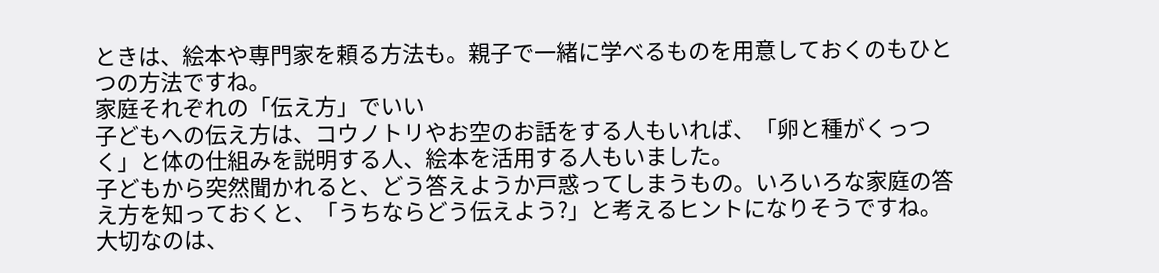ときは、絵本や専門家を頼る方法も。親子で一緒に学べるものを用意しておくのもひとつの方法ですね。
家庭それぞれの「伝え方」でいい
子どもへの伝え方は、コウノトリやお空のお話をする人もいれば、「卵と種がくっつく」と体の仕組みを説明する人、絵本を活用する人もいました。
子どもから突然聞かれると、どう答えようか戸惑ってしまうもの。いろいろな家庭の答え方を知っておくと、「うちならどう伝えよう?」と考えるヒントになりそうですね。
大切なのは、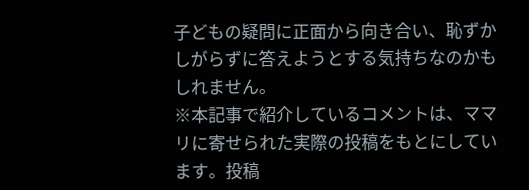子どもの疑問に正面から向き合い、恥ずかしがらずに答えようとする気持ちなのかもしれません。
※本記事で紹介しているコメントは、ママリに寄せられた実際の投稿をもとにしています。投稿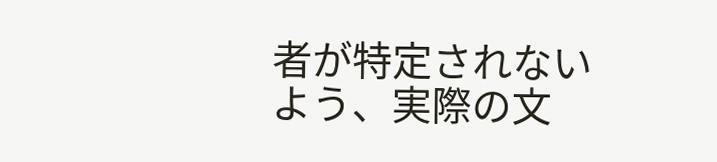者が特定されないよう、実際の文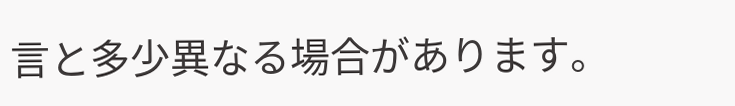言と多少異なる場合があります。